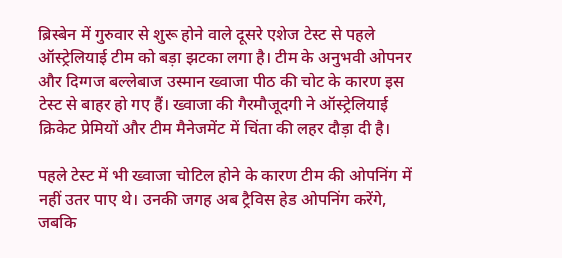ब्रिस्बेन में गुरुवार से शुरू होने वाले दूसरे एशेज टेस्ट से पहले ऑस्ट्रेलियाई टीम को बड़ा झटका लगा है। टीम के अनुभवी ओपनर और दिग्गज बल्लेबाज उस्मान ख्वाजा पीठ की चोट के कारण इस टेस्ट से बाहर हो गए हैं। ख्वाजा की गैरमौजूदगी ने ऑस्ट्रेलियाई क्रिकेट प्रेमियों और टीम मैनेजमेंट में चिंता की लहर दौड़ा दी है।

पहले टेस्ट में भी ख्वाजा चोटिल होने के कारण टीम की ओपनिंग में नहीं उतर पाए थे। उनकी जगह अब ट्रैविस हेड ओपनिंग करेंगे, जबकि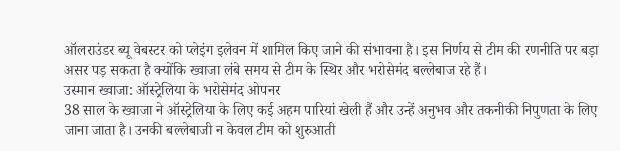ऑलराउंडर ब्यू वेबस्टर को प्लेइंग इलेवन में शामिल किए जाने की संभावना है। इस निर्णय से टीम की रणनीति पर बड़ा असर पड़ सकता है क्योंकि ख्वाजा लंबे समय से टीम के स्थिर और भरोसेमंद बल्लेबाज रहे हैं।
उस्मान ख्वाजा: ऑस्ट्रेलिया के भरोसेमंद ओपनर
38 साल के ख्वाजा ने ऑस्ट्रेलिया के लिए कई अहम पारियां खेली हैं और उन्हें अनुभव और तकनीकी निपुणता के लिए जाना जाता है। उनकी बल्लेबाजी न केवल टीम को शुरुआती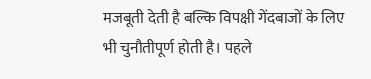मजबूती देती है बल्कि विपक्षी गेंदबाजों के लिए भी चुनौतीपूर्ण होती है। पहले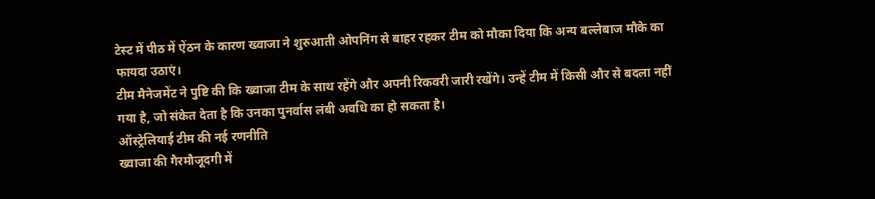टेस्ट में पीठ में ऐंठन के कारण ख्वाजा ने शुरुआती ओपनिंग से बाहर रहकर टीम को मौका दिया कि अन्य बल्लेबाज मौके का फायदा उठाएं।
टीम मैनेजमेंट ने पुष्टि की कि ख्वाजा टीम के साथ रहेंगे और अपनी रिकवरी जारी रखेंगे। उन्हें टीम में किसी और से बदला नहीं गया है, जो संकेत देता है कि उनका पुनर्वास लंबी अवधि का हो सकता है।
ऑस्ट्रेलियाई टीम की नई रणनीति
ख्वाजा की गैरमौजूदगी में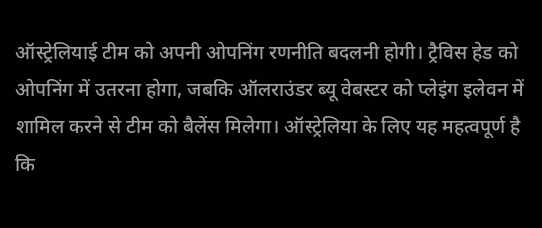ऑस्ट्रेलियाई टीम को अपनी ओपनिंग रणनीति बदलनी होगी। ट्रैविस हेड को ओपनिंग में उतरना होगा, जबकि ऑलराउंडर ब्यू वेबस्टर को प्लेइंग इलेवन में शामिल करने से टीम को बैलेंस मिलेगा। ऑस्ट्रेलिया के लिए यह महत्वपूर्ण है कि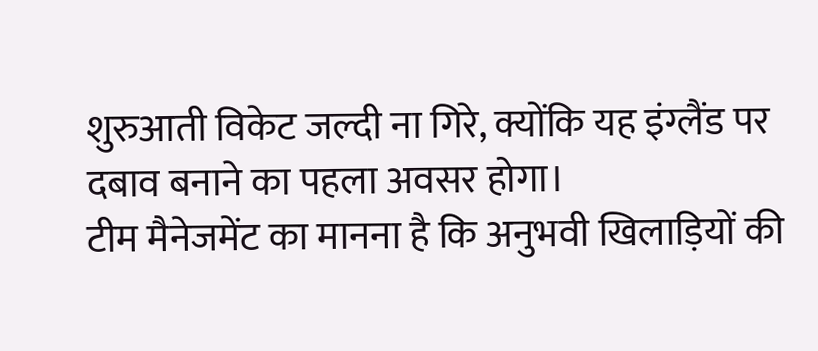शुरुआती विकेट जल्दी ना गिरे, क्योंकि यह इंग्लैंड पर दबाव बनाने का पहला अवसर होगा।
टीम मैनेजमेंट का मानना है कि अनुभवी खिलाड़ियों की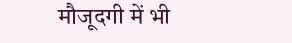मौजूदगी में भी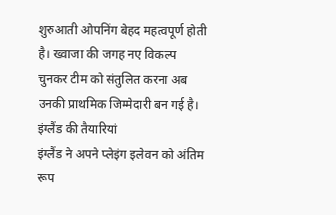शुरुआती ओपनिंग बेहद महत्वपूर्ण होती है। ख्वाजा की जगह नए विकल्प चुनकर टीम को संतुलित करना अब उनकी प्राथमिक जिम्मेदारी बन गई है।
इंग्लैंड की तैयारियां
इंग्लैंड ने अपने प्लेइंग इलेवन को अंतिम रूप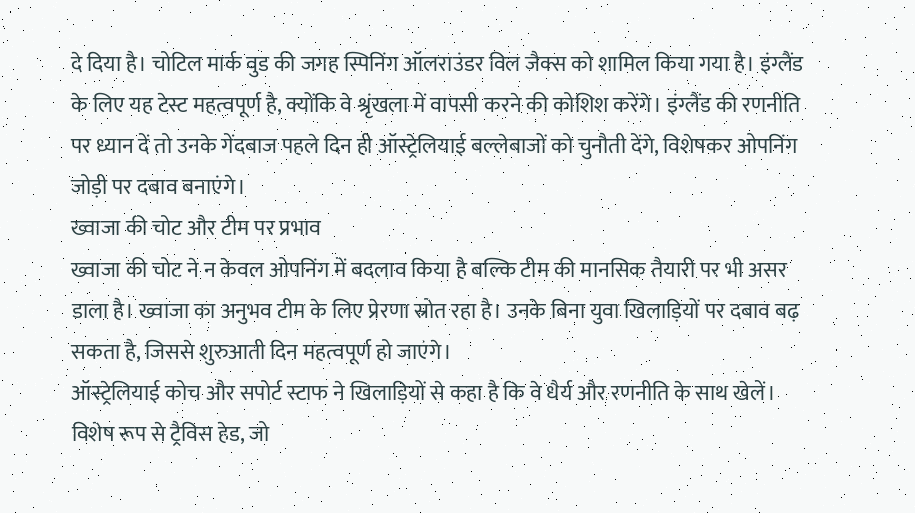दे दिया है। चोटिल मार्क वुड की जगह स्पिनिंग ऑलराउंडर विल जैक्स को शामिल किया गया है। इंग्लैंड के लिए यह टेस्ट महत्वपूर्ण है, क्योंकि वे श्रृंखला में वापसी करने की कोशिश करेंगे। इंग्लैंड की रणनीति पर ध्यान दें तो उनके गेंदबाज पहले दिन ही ऑस्ट्रेलियाई बल्लेबाजों को चुनौती देंगे, विशेषकर ओपनिंग जोड़ी पर दबाव बनाएंगे।
ख्वाजा की चोट और टीम पर प्रभाव
ख्वाजा की चोट ने न केवल ओपनिंग में बदलाव किया है बल्कि टीम की मानसिक तैयारी पर भी असर डाला है। ख्वाजा का अनुभव टीम के लिए प्रेरणा स्रोत रहा है। उनके बिना युवा खिलाड़ियों पर दबाव बढ़ सकता है, जिससे शुरुआती दिन महत्वपूर्ण हो जाएंगे।
ऑस्ट्रेलियाई कोच और सपोर्ट स्टाफ ने खिलाड़ियों से कहा है कि वे धैर्य और रणनीति के साथ खेलें। विशेष रूप से ट्रैविस हेड, जो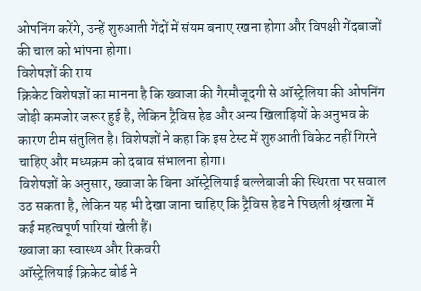ओपनिंग करेंगे, उन्हें शुरुआती गेंदों में संयम बनाए रखना होगा और विपक्षी गेंदबाजों की चाल को भांपना होगा।
विशेषज्ञों की राय
क्रिकेट विशेषज्ञों का मानना है कि ख्वाजा की गैरमौजूदगी से ऑस्ट्रेलिया की ओपनिंग जोड़ी कमजोर जरूर हुई है, लेकिन ट्रैविस हेड और अन्य खिलाड़ियों के अनुभव के कारण टीम संतुलित है। विशेषज्ञों ने कहा कि इस टेस्ट में शुरुआती विकेट नहीं गिरने चाहिए और मध्यक्रम को दबाव संभालना होगा।
विशेषज्ञों के अनुसार, ख्वाजा के बिना ऑस्ट्रेलियाई बल्लेबाजी की स्थिरता पर सवाल उठ सकता है, लेकिन यह भी देखा जाना चाहिए कि ट्रैविस हेड ने पिछली श्रृंखला में कई महत्वपूर्ण पारियां खेली हैं।
ख्वाजा का स्वास्थ्य और रिकवरी
ऑस्ट्रेलियाई क्रिकेट बोर्ड ने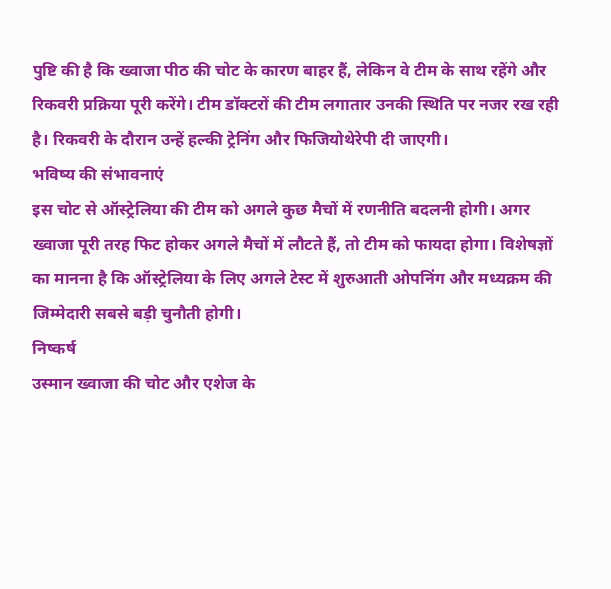पुष्टि की है कि ख्वाजा पीठ की चोट के कारण बाहर हैं, लेकिन वे टीम के साथ रहेंगे और रिकवरी प्रक्रिया पूरी करेंगे। टीम डॉक्टरों की टीम लगातार उनकी स्थिति पर नजर रख रही है। रिकवरी के दौरान उन्हें हल्की ट्रेनिंग और फिजियोथेरेपी दी जाएगी।
भविष्य की संभावनाएं
इस चोट से ऑस्ट्रेलिया की टीम को अगले कुछ मैचों में रणनीति बदलनी होगी। अगर ख्वाजा पूरी तरह फिट होकर अगले मैचों में लौटते हैं, तो टीम को फायदा होगा। विशेषज्ञों का मानना है कि ऑस्ट्रेलिया के लिए अगले टेस्ट में शुरुआती ओपनिंग और मध्यक्रम की जिम्मेदारी सबसे बड़ी चुनौती होगी।
निष्कर्ष
उस्मान ख्वाजा की चोट और एशेज के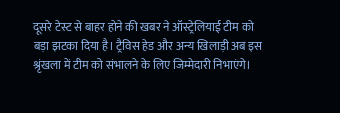दूसरे टेस्ट से बाहर होने की खबर ने ऑस्ट्रेलियाई टीम को बड़ा झटका दिया है। ट्रैविस हेड और अन्य खिलाड़ी अब इस श्रृंखला में टीम को संभालने के लिए जिम्मेदारी निभाएंगे।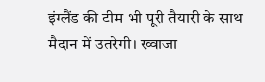इंग्लैंड की टीम भी पूरी तैयारी के साथ मैदान में उतरेगी। ख्वाजा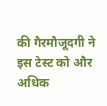की गैरमौजूदगी ने इस टेस्ट को और अधिक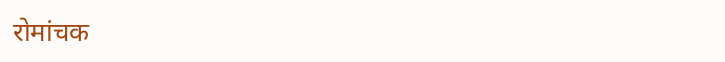रोमांचक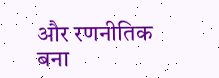और रणनीतिक बना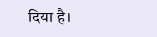दिया है।